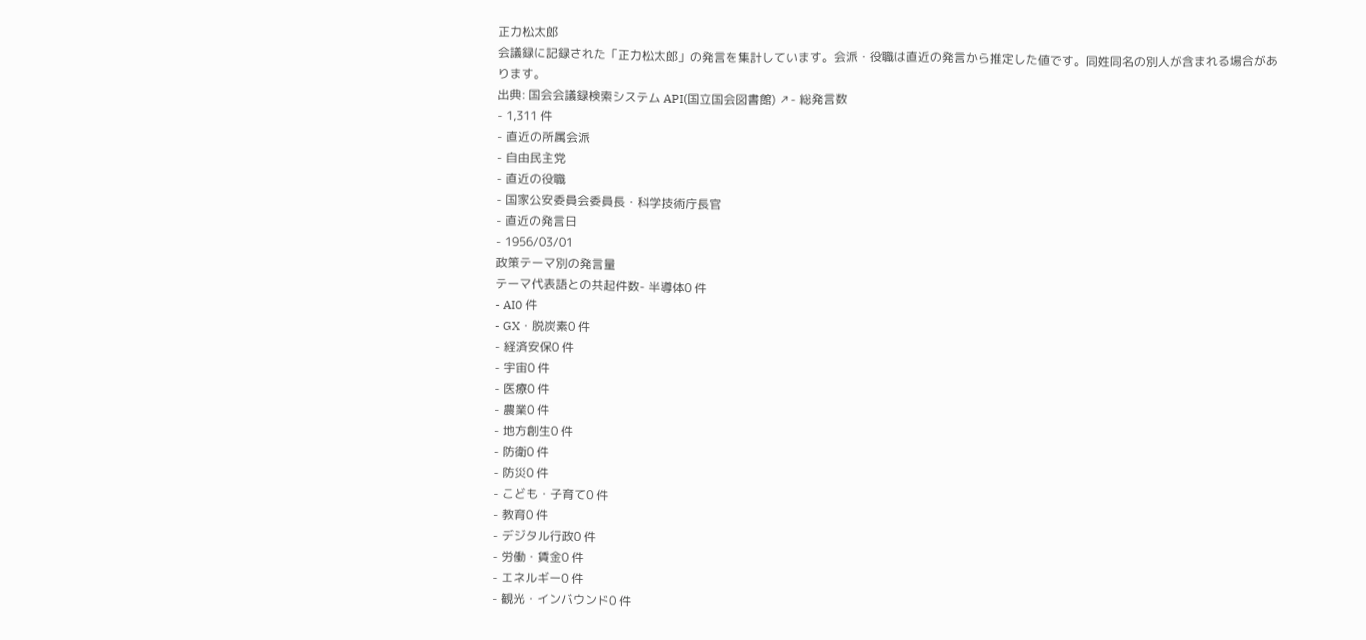正力松太郎
会議録に記録された「正力松太郎」の発言を集計しています。会派・役職は直近の発言から推定した値です。同姓同名の別人が含まれる場合があります。
出典: 国会会議録検索システム API(国立国会図書館) ↗- 総発言数
- 1,311 件
- 直近の所属会派
- 自由民主党
- 直近の役職
- 国家公安委員会委員長・科学技術庁長官
- 直近の発言日
- 1956/03/01
政策テーマ別の発言量
テーマ代表語との共起件数- 半導体0 件
- AI0 件
- GX・脱炭素0 件
- 経済安保0 件
- 宇宙0 件
- 医療0 件
- 農業0 件
- 地方創生0 件
- 防衛0 件
- 防災0 件
- こども・子育て0 件
- 教育0 件
- デジタル行政0 件
- 労働・賃金0 件
- エネルギー0 件
- 観光・インバウンド0 件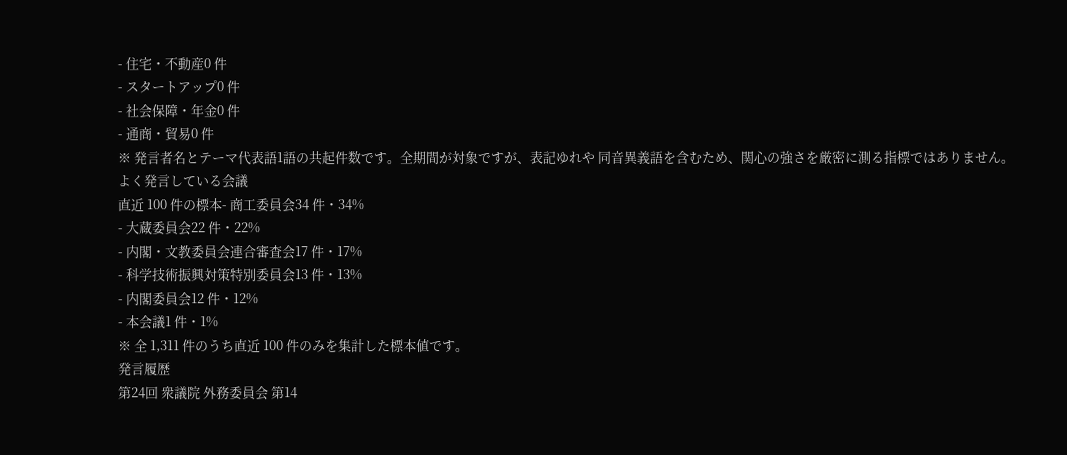- 住宅・不動産0 件
- スタートアップ0 件
- 社会保障・年金0 件
- 通商・貿易0 件
※ 発言者名とテーマ代表語1語の共起件数です。全期間が対象ですが、表記ゆれや 同音異義語を含むため、関心の強さを厳密に測る指標ではありません。
よく発言している会議
直近 100 件の標本- 商工委員会34 件・34%
- 大蔵委員会22 件・22%
- 内閣・文教委員会連合審査会17 件・17%
- 科学技術振興対策特別委員会13 件・13%
- 内閣委員会12 件・12%
- 本会議1 件・1%
※ 全 1,311 件のうち直近 100 件のみを集計した標本値です。
発言履歴
第24回 衆議院 外務委員会 第14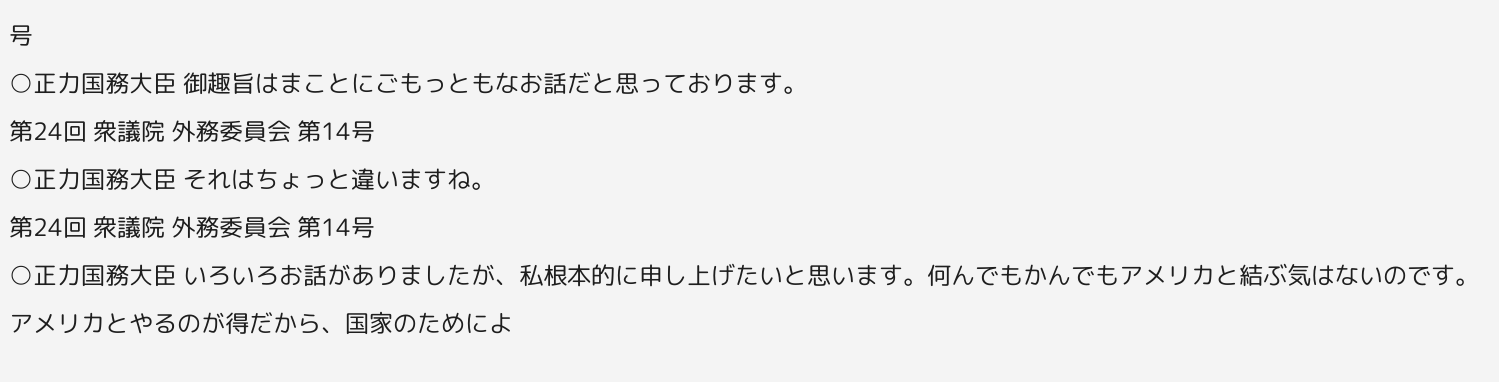号
○正力国務大臣 御趣旨はまことにごもっともなお話だと思っております。
第24回 衆議院 外務委員会 第14号
○正力国務大臣 それはちょっと違いますね。
第24回 衆議院 外務委員会 第14号
○正力国務大臣 いろいろお話がありましたが、私根本的に申し上げたいと思います。何んでもかんでもアメリカと結ぶ気はないのです。アメリカとやるのが得だから、国家のためによ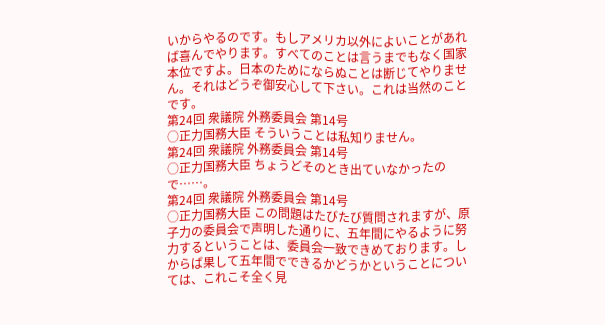いからやるのです。もしアメリカ以外によいことがあれば喜んでやります。すべてのことは言うまでもなく国家本位ですよ。日本のためにならぬことは断じてやりません。それはどうぞ御安心して下さい。これは当然のことです。
第24回 衆議院 外務委員会 第14号
○正力国務大臣 そういうことは私知りません。
第24回 衆議院 外務委員会 第14号
○正力国務大臣 ちょうどそのとき出ていなかったので……。
第24回 衆議院 外務委員会 第14号
○正力国務大臣 この問題はたびたび質問されますが、原子力の委員会で声明した通りに、五年間にやるように努力するということは、委員会一致できめております。しからば果して五年間でできるかどうかということについては、これこそ全く見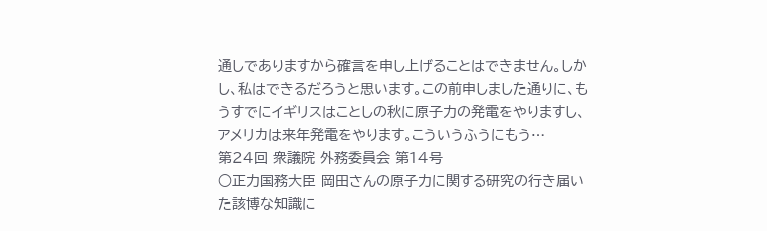通しでありますから確言を申し上げることはできません。しかし、私はできるだろうと思います。この前申しました通りに、もうすでにイギリスはことしの秋に原子力の発電をやりますし、アメリカは来年発電をやります。こういうふうにもう…
第24回 衆議院 外務委員会 第14号
○正力国務大臣 岡田さんの原子力に関する研究の行き届いた該博な知識に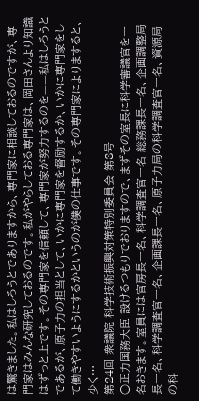は驚きました。私はしろうとでありますから、専門家に相談しておるのですが、専門家はみんな研究しておるのです。私がやらしておる専門家は、岡田さんより知識はずっと上です。その専門家を信頼して、専門家が努力するのを——私はしろうとであるが、原子力の担当として、いかに専門家を督励するか、いかに専門家をして働きやすいようにするかというのが僕の仕事です。その専門家によりますると、少く…
第24回 衆議院 科学技術振興対策特別委員会 第8号
○正力国務大臣 設けるつもりでおりますので、まずその室長に科学審議官を一名おきます。室員には官房長一名、科学調査官一名 総務課長一名、企画調整局長一名、科学調査官一名、企画課長一名、原子力局の科学調査官一名、資源局の科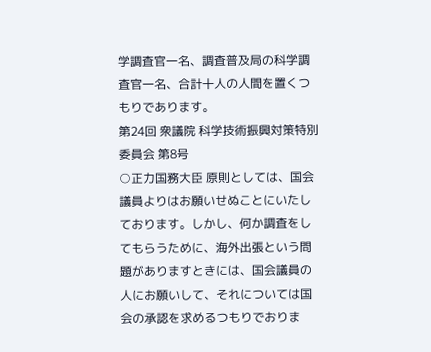学調査官一名、調査普及局の科学調査官一名、合計十人の人間を置くつもりであります。
第24回 衆議院 科学技術振興対策特別委員会 第8号
○正力国務大臣 原則としては、国会議員よりはお願いせぬことにいたしております。しかし、何か調査をしてもらうために、海外出張という問題がありますときには、国会議員の人にお願いして、それについては国会の承認を求めるつもりでおりま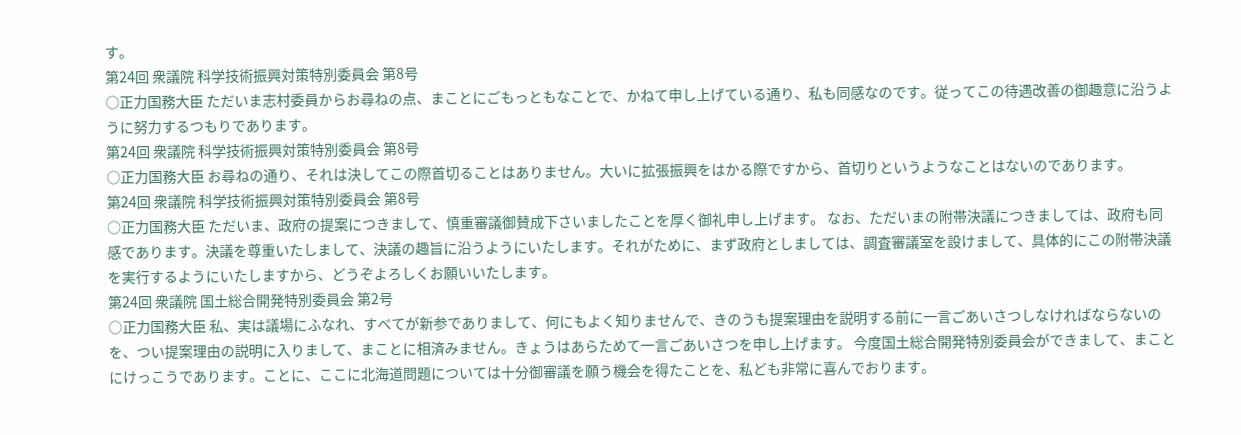す。
第24回 衆議院 科学技術振興対策特別委員会 第8号
○正力国務大臣 ただいま志村委員からお尋ねの点、まことにごもっともなことで、かねて申し上げている通り、私も同感なのです。従ってこの待遇改善の御趣意に沿うように努力するつもりであります。
第24回 衆議院 科学技術振興対策特別委員会 第8号
○正力国務大臣 お尋ねの通り、それは決してこの際首切ることはありません。大いに拡張振興をはかる際ですから、首切りというようなことはないのであります。
第24回 衆議院 科学技術振興対策特別委員会 第8号
○正力国務大臣 ただいま、政府の提案につきまして、慎重審議御賛成下さいましたことを厚く御礼申し上げます。 なお、ただいまの附帯決議につきましては、政府も同感であります。決議を尊重いたしまして、決議の趣旨に沿うようにいたします。それがために、まず政府としましては、調査審議室を設けまして、具体的にこの附帯決議を実行するようにいたしますから、どうぞよろしくお願いいたします。
第24回 衆議院 国土総合開発特別委員会 第2号
○正力国務大臣 私、実は議場にふなれ、すべてが新参でありまして、何にもよく知りませんで、きのうも提案理由を説明する前に一言ごあいさつしなければならないのを、つい提案理由の説明に入りまして、まことに相済みません。きょうはあらためて一言ごあいさつを申し上げます。 今度国土総合開発特別委員会ができまして、まことにけっこうであります。ことに、ここに北海道問題については十分御審議を願う機会を得たことを、私ども非常に喜んでおります。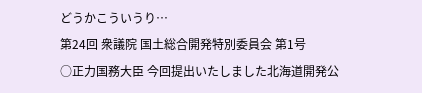どうかこういうり…
第24回 衆議院 国土総合開発特別委員会 第1号
○正力国務大臣 今回提出いたしました北海道開発公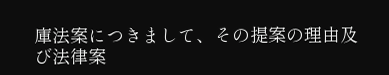庫法案につきまして、その提案の理由及び法律案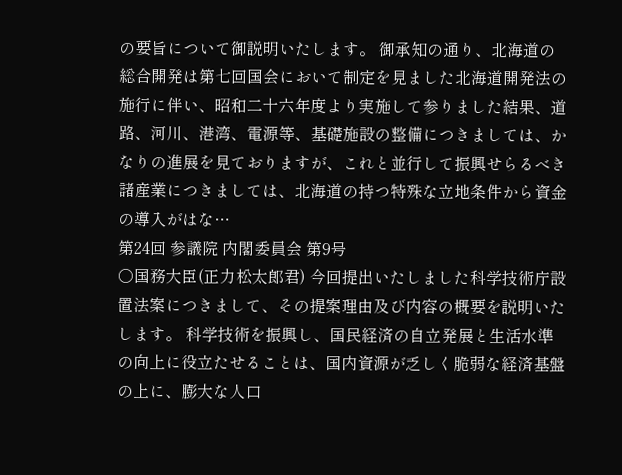の要旨について御説明いたします。 御承知の通り、北海道の総合開発は第七回国会において制定を見ました北海道開発法の施行に伴い、昭和二十六年度より実施して参りました結果、道路、河川、港湾、電源等、基礎施設の整備につきましては、かなりの進展を見ておりますが、これと並行して振興せらるべき諸産業につきましては、北海道の持つ特殊な立地条件から資金の導入がはな…
第24回 参議院 内閣委員会 第9号
○国務大臣(正力松太郎君) 今回提出いたしました科学技術庁設置法案につきまして、その提案理由及び内容の概要を説明いたします。 科学技術を振興し、国民経済の自立発展と生活水準の向上に役立たせることは、国内資源が乏しく脆弱な経済基盤の上に、膨大な人口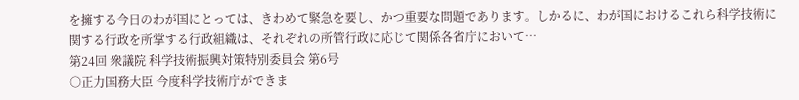を擁する今日のわが国にとっては、きわめて緊急を要し、かつ重要な問題であります。しかるに、わが国におけるこれら科学技術に関する行政を所掌する行政組織は、それぞれの所管行政に応じて関係各省庁において…
第24回 衆議院 科学技術振興対策特別委員会 第6号
○正力国務大臣 今度科学技術庁ができま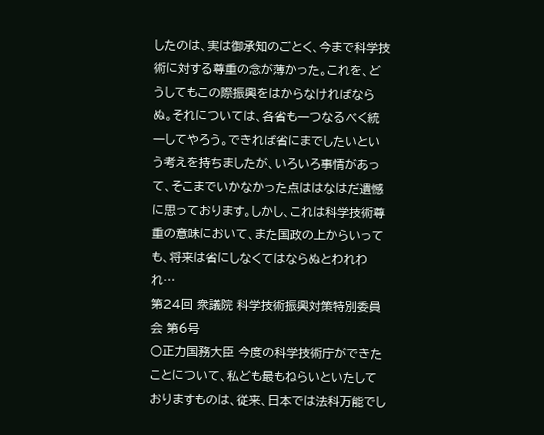したのは、実は御承知のごとく、今まで科学技術に対する尊重の念が薄かった。これを、どうしてもこの際振興をはからなければならぬ。それについては、各省も一つなるべく統一してやろう。できれば省にまでしたいという考えを持ちましたが、いろいろ事情があって、そこまでいかなかった点ははなはだ遺憾に思っております。しかし、これは科学技術尊重の意味において、また国政の上からいっても、将来は省にしなくてはならぬとわれわれ…
第24回 衆議院 科学技術振興対策特別委員会 第6号
○正力国務大臣 今度の科学技術庁ができたことについて、私ども最もねらいといたしておりますものは、従来、日本では法科万能でし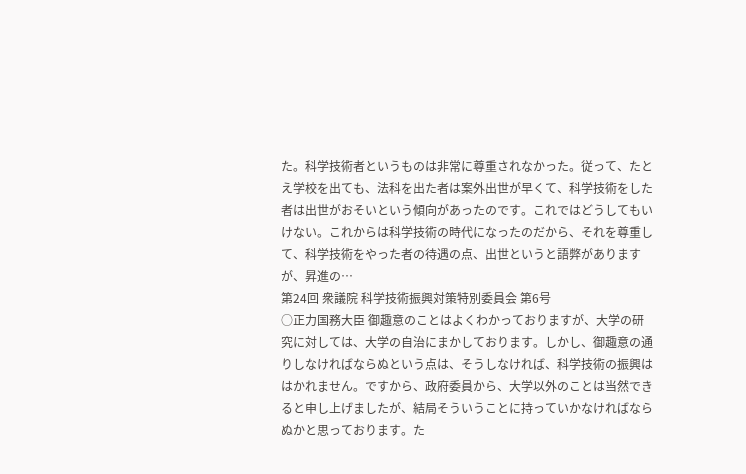た。科学技術者というものは非常に尊重されなかった。従って、たとえ学校を出ても、法科を出た者は案外出世が早くて、科学技術をした者は出世がおそいという傾向があったのです。これではどうしてもいけない。これからは科学技術の時代になったのだから、それを尊重して、科学技術をやった者の待遇の点、出世というと語弊がありますが、昇進の…
第24回 衆議院 科学技術振興対策特別委員会 第6号
○正力国務大臣 御趣意のことはよくわかっておりますが、大学の研究に対しては、大学の自治にまかしております。しかし、御趣意の通りしなければならぬという点は、そうしなければ、科学技術の振興ははかれません。ですから、政府委員から、大学以外のことは当然できると申し上げましたが、結局そういうことに持っていかなければならぬかと思っております。た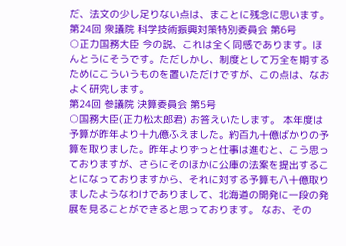だ、法文の少し足りない点は、まことに残念に思います。
第24回 衆議院 科学技術振興対策特別委員会 第6号
○正力国務大臣 今の説、これは全く同感であります。ほんとうにそうです。ただしかし、制度として万全を期するためにこういうものを置いただけですが、この点は、なおよく研究します。
第24回 参議院 決算委員会 第5号
○国務大臣(正力松太郎君) お答えいたします。 本年度は予算が昨年より十九億ふえました。約百九十億ばかりの予算を取りました。昨年よりずっと仕事は進むと、こう思っておりますが、さらにそのほかに公庫の法案を提出することになっておりますから、それに対する予算も八十億取りましたようなわけでありまして、北海道の開発に一段の発展を見ることができると思っております。 なお、その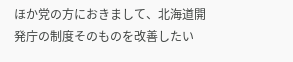ほか党の方におきまして、北海道開発庁の制度そのものを改善したい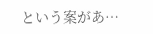という案があ…